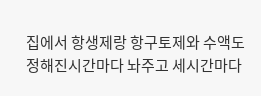집에서 항생제랑 항구토제와 수액도 정해진시간마다 놔주고 세시간마다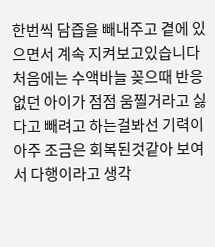한번씩 담즙을 빼내주고 곁에 있으면서 계속 지켜보고있습니다 처음에는 수액바늘 꽂으때 반응없던 아이가 점점 움찔거라고 싫다고 빼려고 하는걸봐선 기력이 아주 조금은 회복된것같아 보여서 다행이라고 생각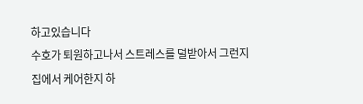하고있습니다
수호가 퇴원하고나서 스트레스를 덜받아서 그런지 집에서 케어한지 하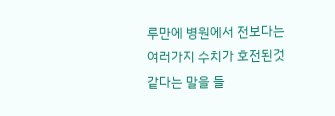루만에 병원에서 전보다는 여러가지 수치가 호전된것같다는 말을 들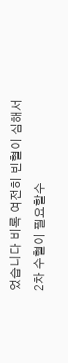었습니다 비록 여전히 빈혈이 심해서 2차 수혈이 필요할수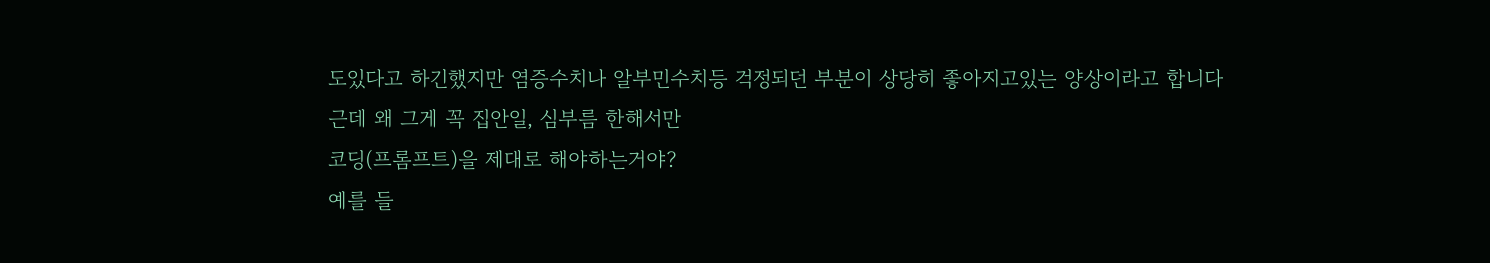도있다고 하긴했지만 염증수치나 알부민수치등 걱정되던 부분이 상당히 좋아지고있는 양상이라고 합니다
근데 왜 그게 꼭 집안일, 심부름 한해서만
코딩(프롬프트)을 제대로 해야하는거야?
예를 들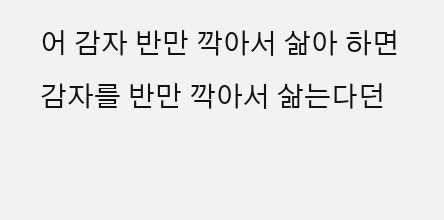어 감자 반만 깍아서 삶아 하면
감자를 반만 깍아서 삶는다던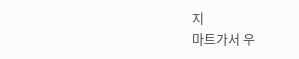지
마트가서 우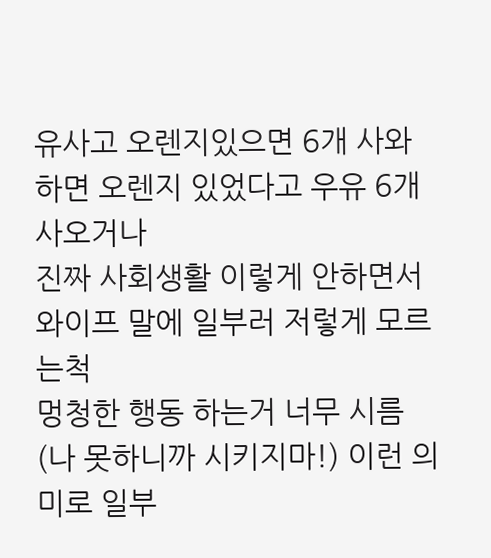유사고 오렌지있으면 6개 사와
하면 오렌지 있었다고 우유 6개 사오거나
진짜 사회생활 이렇게 안하면서
와이프 말에 일부러 저렇게 모르는척
멍청한 행동 하는거 너무 시름
(나 못하니까 시키지마!) 이런 의미로 일부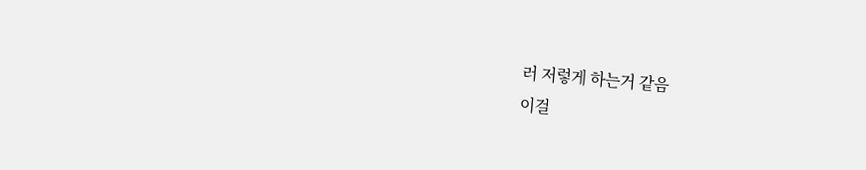러 저렇게 하는거 같음
이걸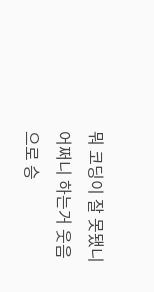뭐 코딩이 잘 못됐니 어쩌니 하는거 웃음으로 승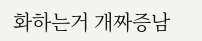화하는거 개짜증남